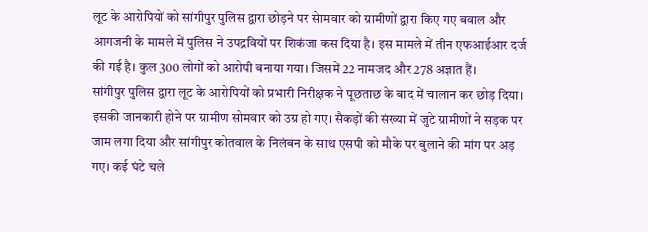लूट के आरोपियों को सांगीपुर पुलिस द्वारा छोड़ने पर सेामवार को ग्रामीणों द्वारा किए गए बवाल और आगजनी के मामले में पुलिस ने उपद्रवियों पर शिकंजा कस दिया है। इस मामले में तीन एफआईआर दर्ज की गई है। कुल 300 लोगों को आरोपी बनाया गया। जिसमें 22 नामजद और 278 अज्ञात हैं।
सांगीपुर पुलिस द्वारा लूट के आरोपियों को प्रभारी निरीक्षक ने पूछताछ के बाद में चालान कर छोड़ दिया। इसकी जानकारी होने पर ग्रामीण सोमवार को उग्र हो गए। सैकड़ों की संख्या में जुटे ग्रामीणों ने सड़क पर जाम लगा दिया और सांगीपुर कोतवाल के निलंबन के साथ एसपी को मौके पर बुलाने की मांग पर अड़ गए। कई घंटे चले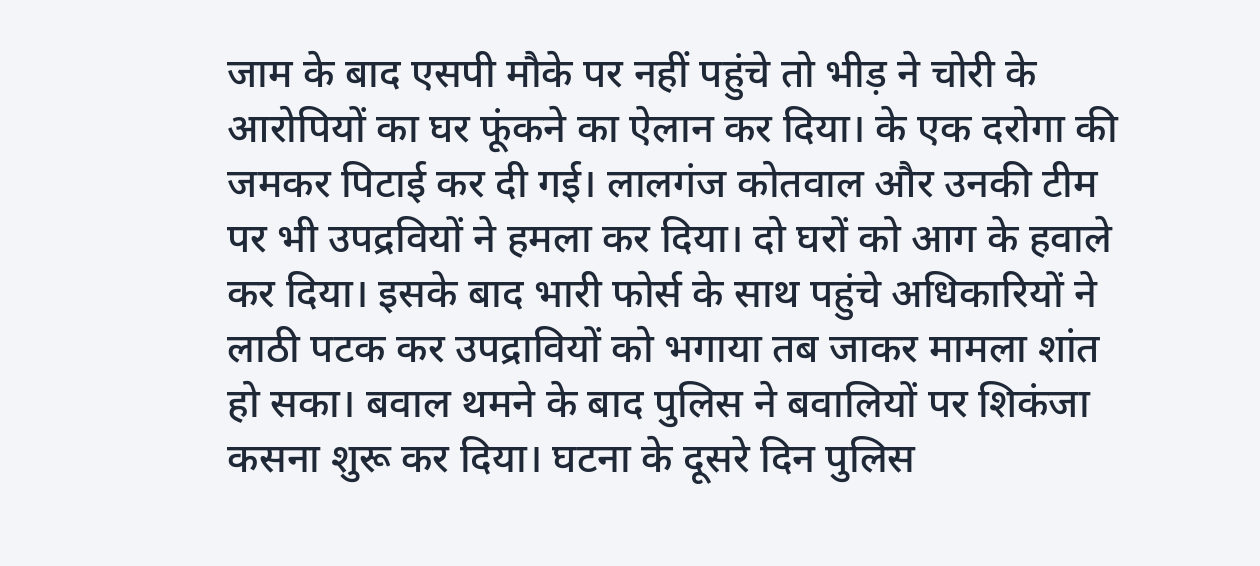जाम के बाद एसपी मौके पर नहीं पहुंचे तो भीड़ ने चोरी के आरोपियों का घर फूंकने का ऐलान कर दिया। के एक दरोगा की जमकर पिटाई कर दी गई। लालगंज कोतवाल और उनकी टीम पर भी उपद्रवियों ने हमला कर दिया। दो घरों को आग के हवाले कर दिया। इसके बाद भारी फोर्स के साथ पहुंचे अधिकारियों ने लाठी पटक कर उपद्रावियों को भगाया तब जाकर मामला शांत हो सका। बवाल थमने के बाद पुलिस ने बवालियों पर शिकंजा कसना शुरू कर दिया। घटना के दूसरे दिन पुलिस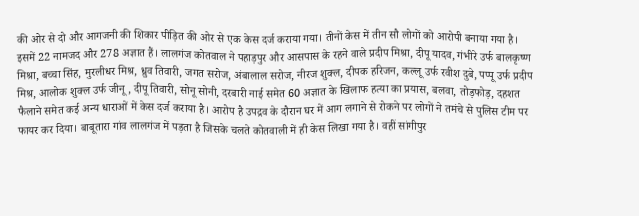की ओर से दो और आगजनी की शिकार पीड़ित की ओर से एक केस दर्ज कराया गया। तीनों केस में तीन सौ लोगों को आरोपी बनाया गया है।
इसमें 22 नामजद और 278 अज्ञात हैं। लालगंज कोतवाल ने पहाड़पुर और आसपास के रहने वाले प्रदीप मिश्रा, दीपू यादव, गंभीरे उर्फ बालकृष्ण मिश्रा, बच्चा सिंह, मुरलीधर मिश्र, ध्रुव तिवारी, जगत सरोज, अंबालाल सरोज, नीरज शुक्ल, दीपक हरिजन, कल्लू उर्फ रवीश दुबे, पप्पू उर्फ प्रदीप मिश्र, आलोक शुक्ल उर्फ जीनू, दीपू तिवारी, सोनू सोनी, दरबारी नाई समेत 60 अज्ञात के खिलाफ हत्या का प्रयास, बलवा, तोड़फोड़, दहशत फैलाने समेत कई अन्य धाराओं में केस दर्ज कराया है। आरोप है उपद्रव के दौरान घर में आग लगाने से रोकने पर लोगों ने तमंचे से पुलिस टीम पर फायर कर दिया। बाबूतारा गांव लालगंज में पड़ता है जिसके चलते कोतवाली में ही केस लिखा गया है। वहीं सांगीपुर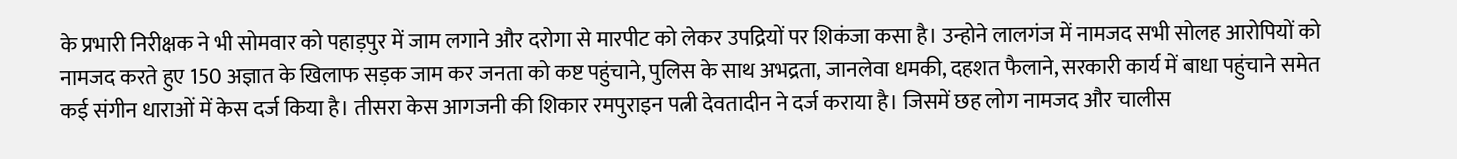के प्रभारी निरीक्षक ने भी सोमवार को पहाड़पुर में जाम लगाने और दरोगा से मारपीट को लेकर उपद्रियों पर शिकंजा कसा है। उन्होने लालगंज में नामजद सभी सोलह आरोपियों को नामजद करते हुए 150 अज्ञात के खिलाफ सड़क जाम कर जनता को कष्ट पहुंचाने, पुलिस के साथ अभद्रता, जानलेवा धमकी, दहशत फैलाने, सरकारी कार्य में बाधा पहुंचाने समेत कई संगीन धाराओं में केस दर्ज किया है। तीसरा केस आगजनी की शिकार रमपुराइन पत्नी देवतादीन ने दर्ज कराया है। जिसमें छह लोग नामजद और चालीस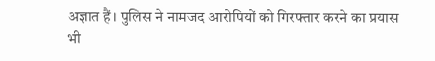अज्ञात हैं। पुलिस ने नामजद आरोपियों को गिरफ्तार करने का प्रयास भी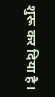शुरू कर दिया है।